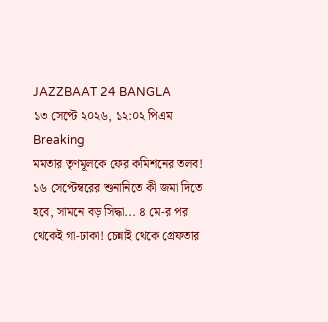JAZZBAAT 24 BANGLA
১৩ সেপ্টে ২০২৬, ১২:০২ পিএম
Breaking
মমতার তৃণমূলকে ফের কমিশনের তলব! ১৬ সেপ্টেম্বরের শুনানিতে কী জমা দিতে হবে, সামনে বড় সিদ্ধা... ৪ মে-র পর থেকেই গা-ঢাকা! চেন্নাই থেকে গ্রেফতার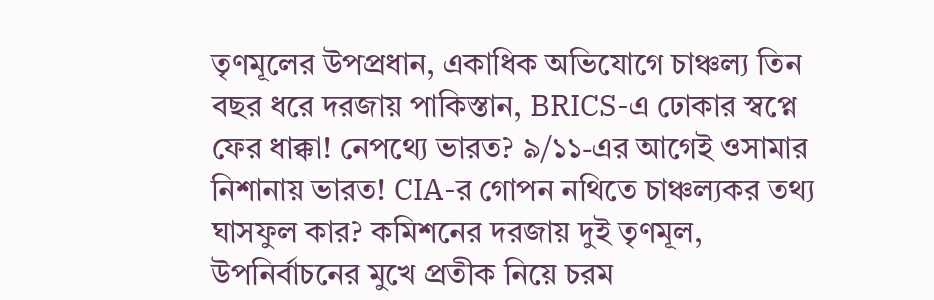তৃণমূলের উপপ্রধান, একাধিক অভিযোগে চাঞ্চল্য তিন বছর ধরে দরজায় পাকিস্তান, BRICS-এ ঢোকার স্বপ্নে ফের ধাক্কা! নেপথ্যে ভারত? ৯/১১-এর আগেই ওসামার নিশানায় ভারত! CIA-র গোপন নথিতে চাঞ্চল্যকর তথ্য ঘাসফুল কার? কমিশনের দরজায় দুই তৃণমূল, উপনির্বাচনের মুখে প্রতীক নিয়ে চরম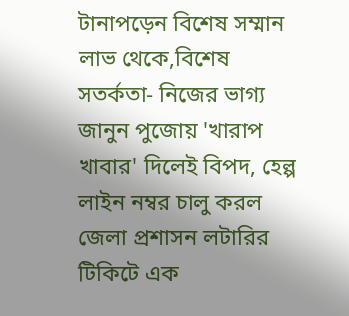টানাপড়েন বিশেষ সম্মান লাভ থেকে,বিশেষ সতর্কতা- নিজের ভাগ্য জানুন পুজোয় 'খারাপ খাবার' দিলেই বিপদ, হেল্প লাইন নম্বর চালু করল জেলা প্রশাসন লটারির টিকিটে এক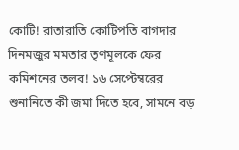কোটি! রাতারাতি কোটিপতি বাগদার দিনমজুর মমতার তৃণমূলকে ফের কমিশনের তলব! ১৬ সেপ্টেম্বরের শুনানিতে কী জমা দিতে হবে, সামনে বড়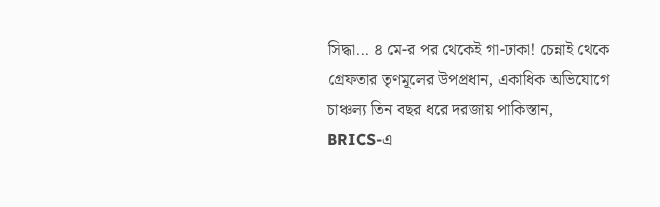সিদ্ধা... ৪ মে-র পর থেকেই গা-ঢাকা! চেন্নাই থেকে গ্রেফতার তৃণমূলের উপপ্রধান, একাধিক অভিযোগে চাঞ্চল্য তিন বছর ধরে দরজায় পাকিস্তান, BRICS-এ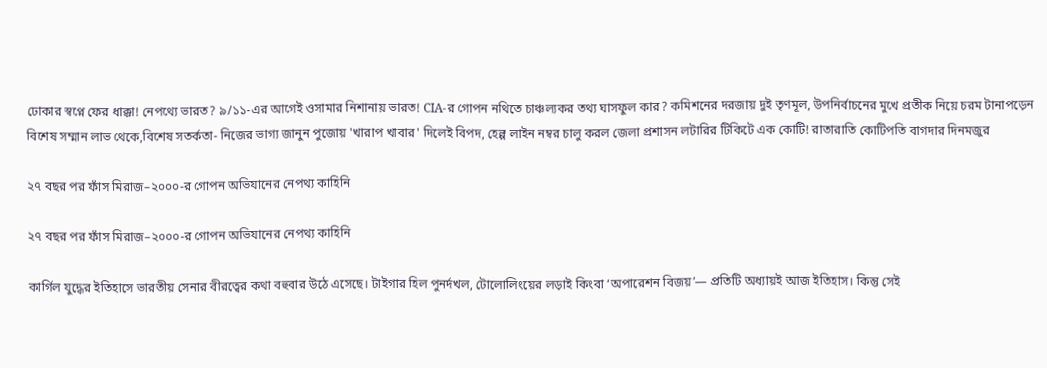ঢোকার স্বপ্নে ফের ধাক্কা! নেপথ্যে ভারত? ৯/১১-এর আগেই ওসামার নিশানায় ভারত! CIA-র গোপন নথিতে চাঞ্চল্যকর তথ্য ঘাসফুল কার? কমিশনের দরজায় দুই তৃণমূল, উপনির্বাচনের মুখে প্রতীক নিয়ে চরম টানাপড়েন বিশেষ সম্মান লাভ থেকে,বিশেষ সতর্কতা- নিজের ভাগ্য জানুন পুজোয় 'খারাপ খাবার' দিলেই বিপদ, হেল্প লাইন নম্বর চালু করল জেলা প্রশাসন লটারির টিকিটে এক কোটি! রাতারাতি কোটিপতি বাগদার দিনমজুর

২৭ বছর পর ফাঁস মিরাজ–২০০০-র গোপন অভিযানের নেপথ্য কাহিনি

২৭ বছর পর ফাঁস মিরাজ–২০০০-র গোপন অভিযানের নেপথ্য কাহিনি

কার্গিল যুদ্ধের ইতিহাসে ভারতীয় সেনার বীরত্বের কথা বহুবার উঠে এসেছে। টাইগার হিল পুনর্দখল, টোলোলিংয়ের লড়াই কিংবা ‘অপারেশন বিজয়’— প্রতিটি অধ্যায়ই আজ ইতিহাস। কিন্তু সেই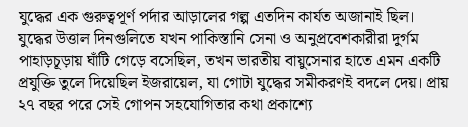যুদ্ধের এক গুরুত্বপূর্ণ পর্দার আড়ালের গল্প এতদিন কার্যত অজানাই ছিল। যুদ্ধের উত্তাল দিনগুলিতে যখন পাকিস্তানি সেনা ও অনুপ্রবেশকারীরা দুর্গম পাহাড়চূড়ায় ঘাঁটি গেড়ে বসেছিল, তখন ভারতীয় বায়ুসেনার হাতে এমন একটি প্রযুক্তি তুলে দিয়েছিল ইজরায়েল, যা গোটা যুদ্ধের সমীকরণই বদলে দেয়। প্রায় ২৭ বছর পরে সেই গোপন সহযোগিতার কথা প্রকাশ্যে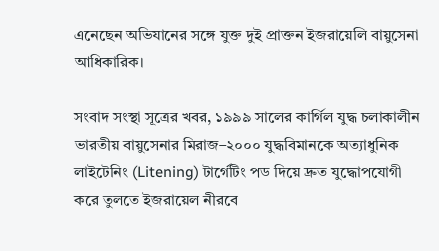এনেছেন অভিযানের সঙ্গে যুক্ত দুই প্রাক্তন ইজরায়েলি বায়ুসেনা আধিকারিক।

সংবাদ সংস্থা সূত্রের খবর, ১৯৯৯ সালের কার্গিল যুদ্ধ চলাকালীন ভারতীয় বায়ুসেনার মিরাজ–২০০০ যুদ্ধবিমানকে অত্যাধুনিক লাইটেনিং (Litening) টার্গেটিং পড দিয়ে দ্রুত যুদ্ধোপযোগী করে তুলতে ইজরায়েল নীরবে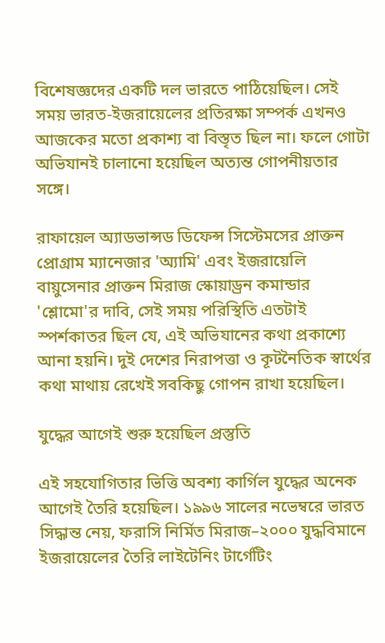বিশেষজ্ঞদের একটি দল ভারতে পাঠিয়েছিল। সেই সময় ভারত-ইজরায়েলের প্রতিরক্ষা সম্পর্ক এখনও আজকের মতো প্রকাশ্য বা বিস্তৃত ছিল না। ফলে গোটা অভিযানই চালানো হয়েছিল অত্যন্ত গোপনীয়তার সঙ্গে।

রাফায়েল অ্যাডভান্সড ডিফেন্স সিস্টেমসের প্রাক্তন প্রোগ্রাম ম্যানেজার 'অ্যামি' এবং ইজরায়েলি বায়ুসেনার প্রাক্তন মিরাজ স্কোয়াড্রন কমান্ডার 'শ্লোমো'র দাবি, সেই সময় পরিস্থিতি এতটাই স্পর্শকাতর ছিল যে, এই অভিযানের কথা প্রকাশ্যে আনা হয়নি। দুই দেশের নিরাপত্তা ও কূটনৈতিক স্বার্থের কথা মাথায় রেখেই সবকিছু গোপন রাখা হয়েছিল।

যুদ্ধের আগেই শুরু হয়েছিল প্রস্তুতি

এই সহযোগিতার ভিত্তি অবশ্য কার্গিল যুদ্ধের অনেক আগেই তৈরি হয়েছিল। ১৯৯৬ সালের নভেম্বরে ভারত সিদ্ধান্ত নেয়, ফরাসি নির্মিত মিরাজ–২০০০ যুদ্ধবিমানে ইজরায়েলের তৈরি লাইটেনিং টার্গেটিং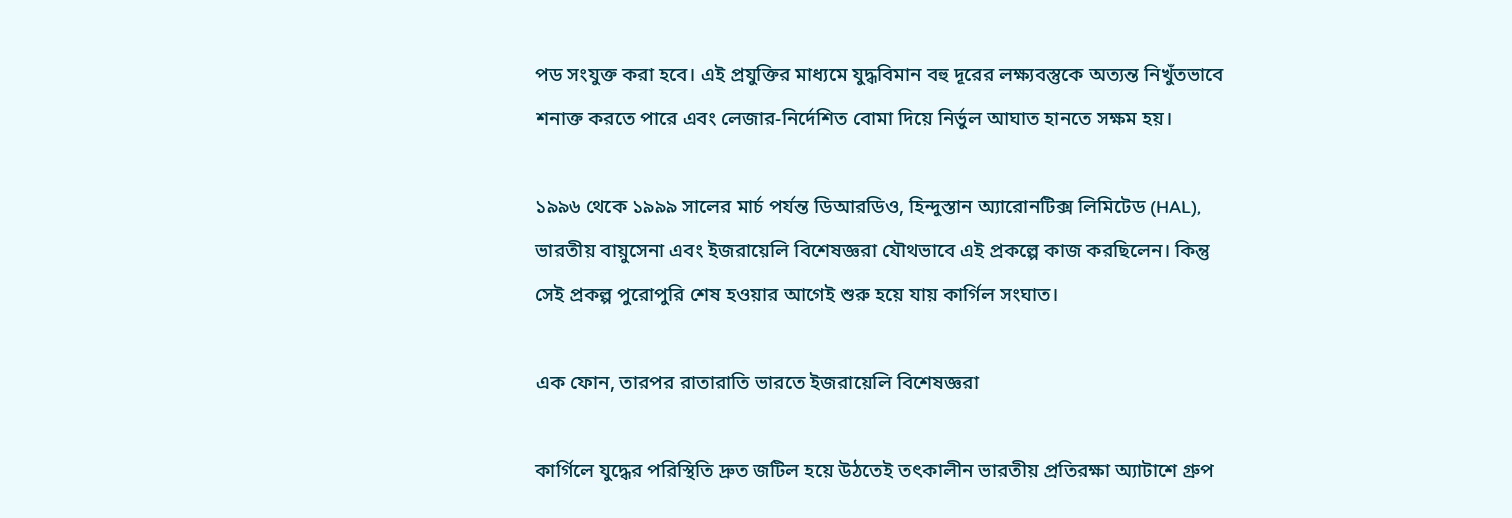পড সংযুক্ত করা হবে। এই প্রযুক্তির মাধ্যমে যুদ্ধবিমান বহু দূরের লক্ষ্যবস্তুকে অত্যন্ত নিখুঁতভাবে শনাক্ত করতে পারে এবং লেজার-নির্দেশিত বোমা দিয়ে নির্ভুল আঘাত হানতে সক্ষম হয়।

১৯৯৬ থেকে ১৯৯৯ সালের মার্চ পর্যন্ত ডিআরডিও, হিন্দুস্তান অ্যারোনটিক্স লিমিটেড (HAL), ভারতীয় বায়ুসেনা এবং ইজরায়েলি বিশেষজ্ঞরা যৌথভাবে এই প্রকল্পে কাজ করছিলেন। কিন্তু সেই প্রকল্প পুরোপুরি শেষ হওয়ার আগেই শুরু হয়ে যায় কার্গিল সংঘাত।

এক ফোন, তারপর রাতারাতি ভারতে ইজরায়েলি বিশেষজ্ঞরা

কার্গিলে যুদ্ধের পরিস্থিতি দ্রুত জটিল হয়ে উঠতেই তৎকালীন ভারতীয় প্রতিরক্ষা অ্যাটাশে গ্রুপ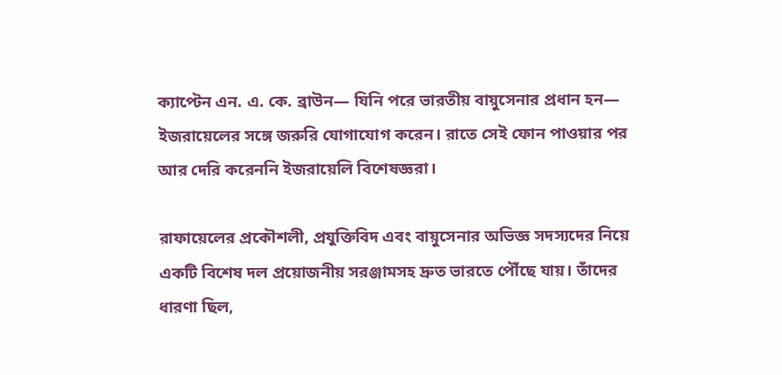ক্যাপ্টেন এন. এ. কে. ব্রাউন— যিনি পরে ভারতীয় বায়ুসেনার প্রধান হন— ইজরায়েলের সঙ্গে জরুরি যোগাযোগ করেন। রাতে সেই ফোন পাওয়ার পর আর দেরি করেননি ইজরায়েলি বিশেষজ্ঞরা।

রাফায়েলের প্রকৌশলী, প্রযুক্তিবিদ এবং বায়ুসেনার অভিজ্ঞ সদস্যদের নিয়ে একটি বিশেষ দল প্রয়োজনীয় সরঞ্জামসহ দ্রুত ভারতে পৌঁছে যায়। তাঁদের ধারণা ছিল,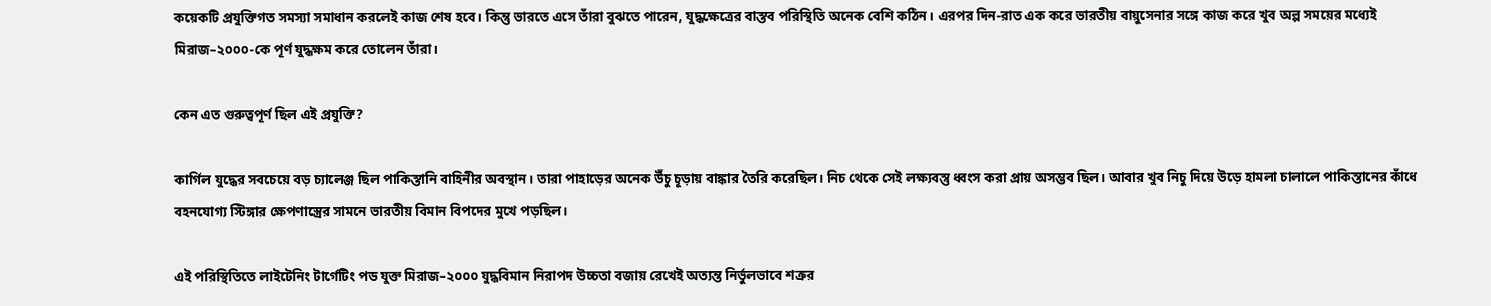কয়েকটি প্রযুক্তিগত সমস্যা সমাধান করলেই কাজ শেষ হবে। কিন্তু ভারতে এসে তাঁরা বুঝতে পারেন, যুদ্ধক্ষেত্রের বাস্তব পরিস্থিতি অনেক বেশি কঠিন। এরপর দিন-রাত এক করে ভারতীয় বায়ুসেনার সঙ্গে কাজ করে খুব অল্প সময়ের মধ্যেই মিরাজ–২০০০-কে পূর্ণ যুদ্ধক্ষম করে তোলেন তাঁরা।

কেন এত গুরুত্বপূর্ণ ছিল এই প্রযুক্তি?

কার্গিল যুদ্ধের সবচেয়ে বড় চ্যালেঞ্জ ছিল পাকিস্তানি বাহিনীর অবস্থান। তারা পাহাড়ের অনেক উঁচু চূড়ায় বাঙ্কার তৈরি করেছিল। নিচ থেকে সেই লক্ষ্যবস্তু ধ্বংস করা প্রায় অসম্ভব ছিল। আবার খুব নিচু দিয়ে উড়ে হামলা চালালে পাকিস্তানের কাঁধে বহনযোগ্য স্টিঙ্গার ক্ষেপণাস্ত্রের সামনে ভারতীয় বিমান বিপদের মুখে পড়ছিল।

এই পরিস্থিতিতে লাইটেনিং টার্গেটিং পড যুক্ত মিরাজ–২০০০ যুদ্ধবিমান নিরাপদ উচ্চতা বজায় রেখেই অত্যন্ত নির্ভুলভাবে শত্রুর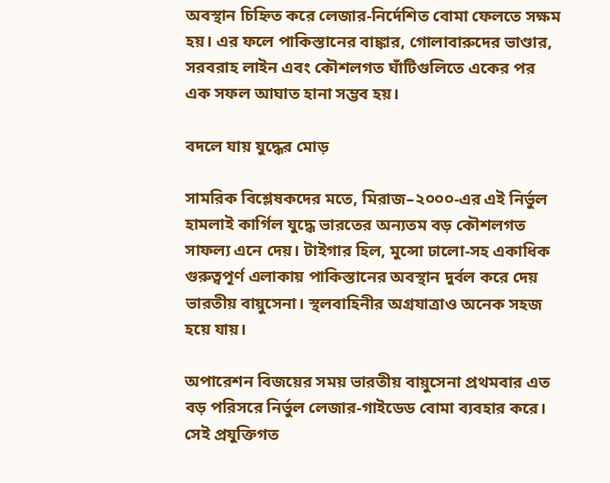অবস্থান চিহ্নিত করে লেজার-নির্দেশিত বোমা ফেলতে সক্ষম হয়। এর ফলে পাকিস্তানের বাঙ্কার, গোলাবারুদের ভাণ্ডার, সরবরাহ লাইন এবং কৌশলগত ঘাঁটিগুলিতে একের পর এক সফল আঘাত হানা সম্ভব হয়।

বদলে যায় যুদ্ধের মোড়

সামরিক বিশ্লেষকদের মতে, মিরাজ–২০০০-এর এই নির্ভুল হামলাই কার্গিল যুদ্ধে ভারতের অন্যতম বড় কৌশলগত সাফল্য এনে দেয়। টাইগার হিল, মুন্সো ঢালো-সহ একাধিক গুরুত্বপূর্ণ এলাকায় পাকিস্তানের অবস্থান দুর্বল করে দেয় ভারতীয় বায়ুসেনা। স্থলবাহিনীর অগ্রযাত্রাও অনেক সহজ হয়ে যায়।

অপারেশন বিজয়ের সময় ভারতীয় বায়ুসেনা প্রথমবার এত বড় পরিসরে নির্ভুল লেজার-গাইডেড বোমা ব্যবহার করে। সেই প্রযুক্তিগত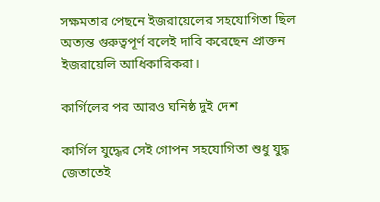সক্ষমতার পেছনে ইজরায়েলের সহযোগিতা ছিল অত্যন্ত গুরুত্বপূর্ণ বলেই দাবি করেছেন প্রাক্তন ইজরায়েলি আধিকারিকরা।

কার্গিলের পর আরও ঘনিষ্ঠ দুই দেশ

কার্গিল যুদ্ধের সেই গোপন সহযোগিতা শুধু যুদ্ধ জেতাতেই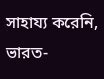সাহায্য করেনি, ভারত-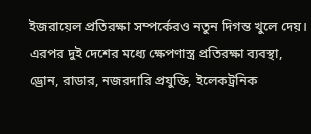ইজরায়েল প্রতিরক্ষা সম্পর্কেরও নতুন দিগন্ত খুলে দেয়। এরপর দুই দেশের মধ্যে ক্ষেপণাস্ত্র প্রতিরক্ষা ব্যবস্থা, ড্রোন, রাডার, নজরদারি প্রযুক্তি, ইলেকট্রনিক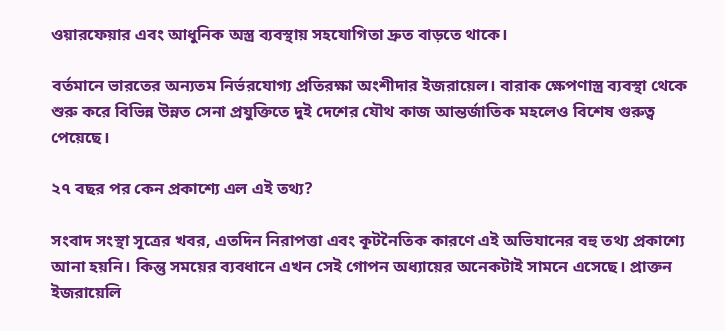ওয়ারফেয়ার এবং আধুনিক অস্ত্র ব্যবস্থায় সহযোগিতা দ্রুত বাড়তে থাকে।

বর্তমানে ভারতের অন্যতম নির্ভরযোগ্য প্রতিরক্ষা অংশীদার ইজরায়েল। বারাক ক্ষেপণাস্ত্র ব্যবস্থা থেকে শুরু করে বিভিন্ন উন্নত সেনা প্রযুক্তিতে দুই দেশের যৌথ কাজ আন্তর্জাতিক মহলেও বিশেষ গুরুত্ব পেয়েছে।

২৭ বছর পর কেন প্রকাশ্যে এল এই তথ্য?

সংবাদ সংস্থা সূত্রের খবর, এতদিন নিরাপত্তা এবং কূটনৈতিক কারণে এই অভিযানের বহু তথ্য প্রকাশ্যে আনা হয়নি। কিন্তু সময়ের ব্যবধানে এখন সেই গোপন অধ্যায়ের অনেকটাই সামনে এসেছে। প্রাক্তন ইজরায়েলি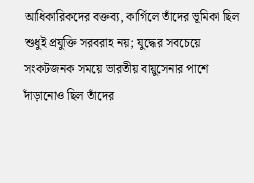আধিকারিকদের বক্তব্য, কার্গিলে তাঁদের ভূমিকা ছিল শুধুই প্রযুক্তি সরবরাহ নয়; যুদ্ধের সবচেয়ে সংকটজনক সময়ে ভারতীয় বায়ুসেনার পাশে দাঁড়ানোও ছিল তাঁদের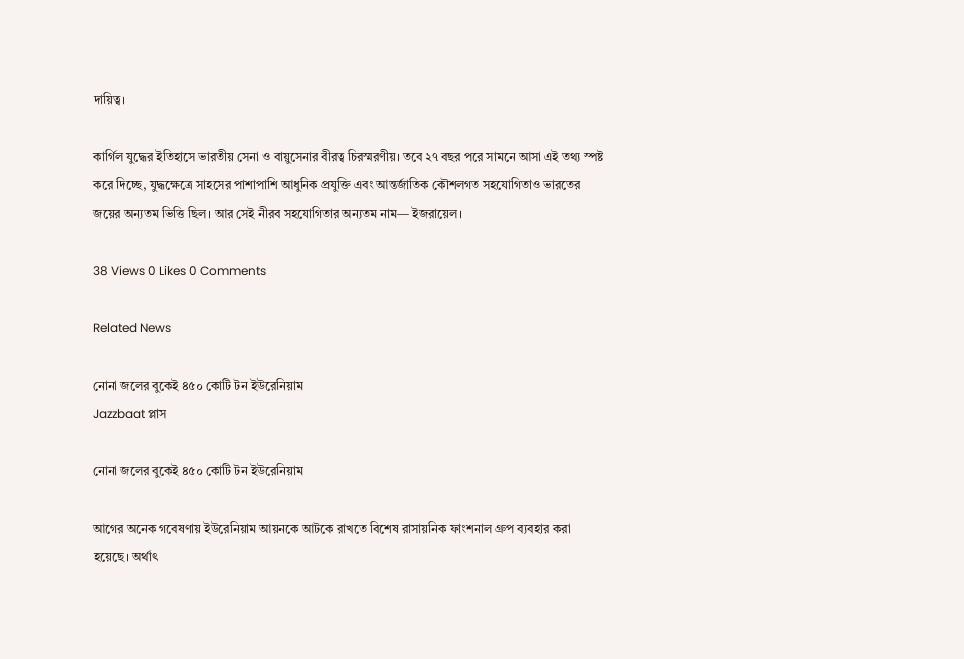দায়িত্ব।

কার্গিল যুদ্ধের ইতিহাসে ভারতীয় সেনা ও বায়ুসেনার বীরত্ব চিরস্মরণীয়। তবে ২৭ বছর পরে সামনে আসা এই তথ্য স্পষ্ট করে দিচ্ছে, যুদ্ধক্ষেত্রে সাহসের পাশাপাশি আধুনিক প্রযুক্তি এবং আন্তর্জাতিক কৌশলগত সহযোগিতাও ভারতের জয়ের অন্যতম ভিত্তি ছিল। আর সেই নীরব সহযোগিতার অন্যতম নাম— ইজরায়েল।

38 Views 0 Likes 0 Comments

Related News

নোনা জলের বুকেই ৪৫০ কোটি টন ইউরেনিয়াম
Jazzbaat প্লাস

নোনা জলের বুকেই ৪৫০ কোটি টন ইউরেনিয়াম

আগের অনেক গবেষণায় ইউরেনিয়াম আয়নকে আটকে রাখতে বিশেষ রাসায়নিক ফাংশনাল গ্রুপ ব্যবহার করা হয়েছে। অর্থাৎ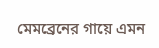মেমব্রেনের গায়ে এমন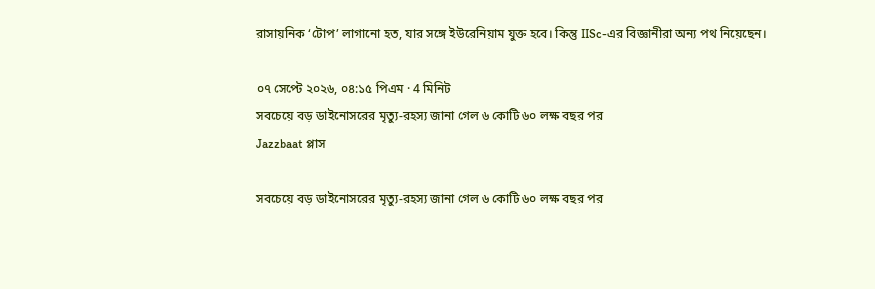রাসায়নিক ‘টোপ’ লাগানো হত, যার সঙ্গে ইউরেনিয়াম যুক্ত হবে। কিন্তু IISc-এর বিজ্ঞানীরা অন্য পথ নিয়েছেন।

০৭ সেপ্টে ২০২৬, ০৪:১৫ পিএম · 4 মিনিট
সবচেয়ে বড় ডাইনোসরের মৃত্যু-রহস্য জানা গেল ৬ কোটি ৬০ লক্ষ বছর পর
Jazzbaat প্লাস

সবচেয়ে বড় ডাইনোসরের মৃত্যু-রহস্য জানা গেল ৬ কোটি ৬০ লক্ষ বছর পর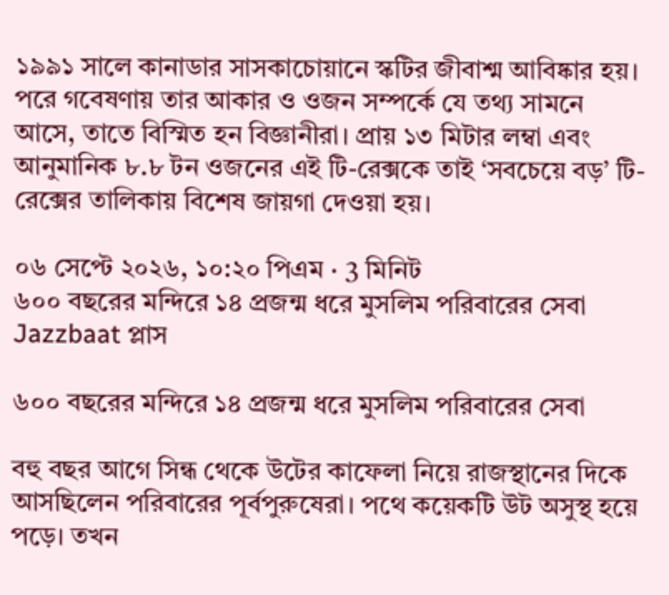১৯৯১ সালে কানাডার সাসকাচোয়ানে স্কটির জীবাশ্ম আবিষ্কার হয়। পরে গবেষণায় তার আকার ও ওজন সম্পর্কে যে তথ্য সামনে আসে, তাতে বিস্মিত হন বিজ্ঞানীরা। প্রায় ১৩ মিটার লম্বা এবং আনুমানিক ৮.৮ টন ওজনের এই টি-রেক্সকে তাই ‘সবচেয়ে বড়’ টি-রেক্সের তালিকায় বিশেষ জায়গা দেওয়া হয়।

০৬ সেপ্টে ২০২৬, ১০:২০ পিএম · 3 মিনিট
৬০০ বছরের মন্দিরে ১৪ প্রজন্ম ধরে মুসলিম পরিবারের সেবা
Jazzbaat প্লাস

৬০০ বছরের মন্দিরে ১৪ প্রজন্ম ধরে মুসলিম পরিবারের সেবা

বহু বছর আগে সিন্ধ থেকে উটের কাফেলা নিয়ে রাজস্থানের দিকে আসছিলেন পরিবারের পূর্বপুরুষেরা। পথে কয়েকটি উট অসুস্থ হয়ে পড়ে। তখন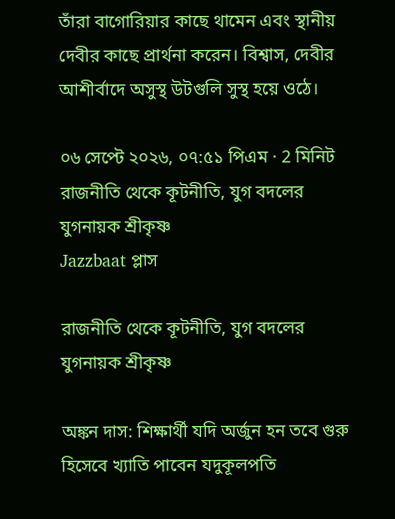তাঁরা বাগোরিয়ার কাছে থামেন এবং স্থানীয় দেবীর কাছে প্রার্থনা করেন। বিশ্বাস, দেবীর আশীর্বাদে অসুস্থ উটগুলি সুস্থ হয়ে ওঠে।

০৬ সেপ্টে ২০২৬, ০৭:৫১ পিএম · 2 মিনিট
রাজনীতি থেকে কূটনীতি, যুগ বদলের যুগনায়ক শ্রীকৃষ্ণ
Jazzbaat প্লাস

রাজনীতি থেকে কূটনীতি, যুগ বদলের যুগনায়ক শ্রীকৃষ্ণ

অঙ্কন দাস: শিক্ষার্থী যদি অর্জুন হন তবে গুরু হিসেবে খ্যাতি পাবেন যদুকূলপতি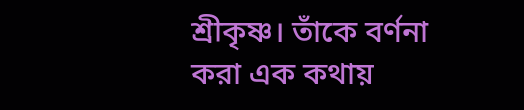শ্রীকৃষ্ণ। তাঁকে বর্ণনা করা এক কথায়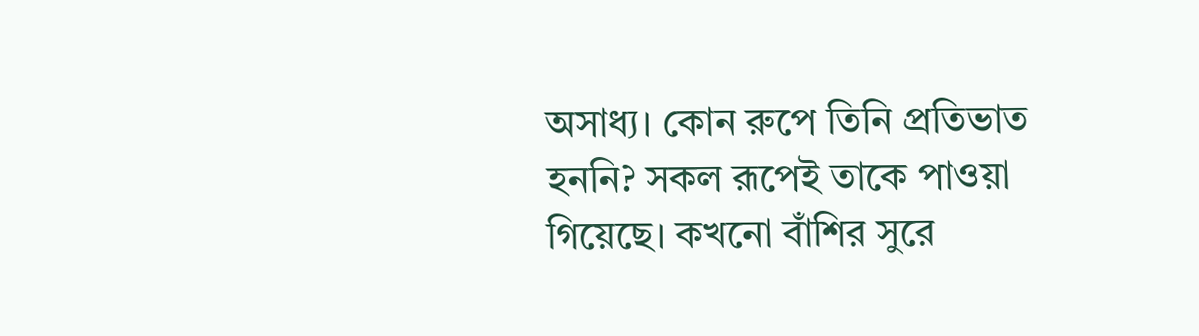অসাধ্য। কোন রুপে তিনি প্রতিভাত হননি? সকল রূপেই তাকে পাওয়া গিয়েছে। কখনো বাঁশির সুরে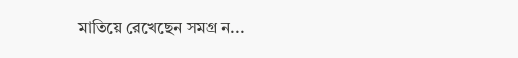মাতিয়ে রেখেছেন সমগ্র ন...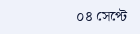০৪ সেপ্টে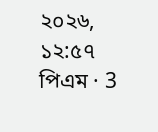২০২৬, ১২:৫৭ পিএম · 3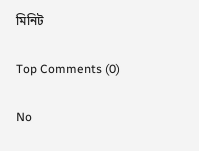মিনিট

Top Comments (0)

No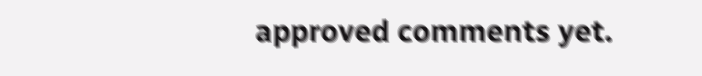approved comments yet.